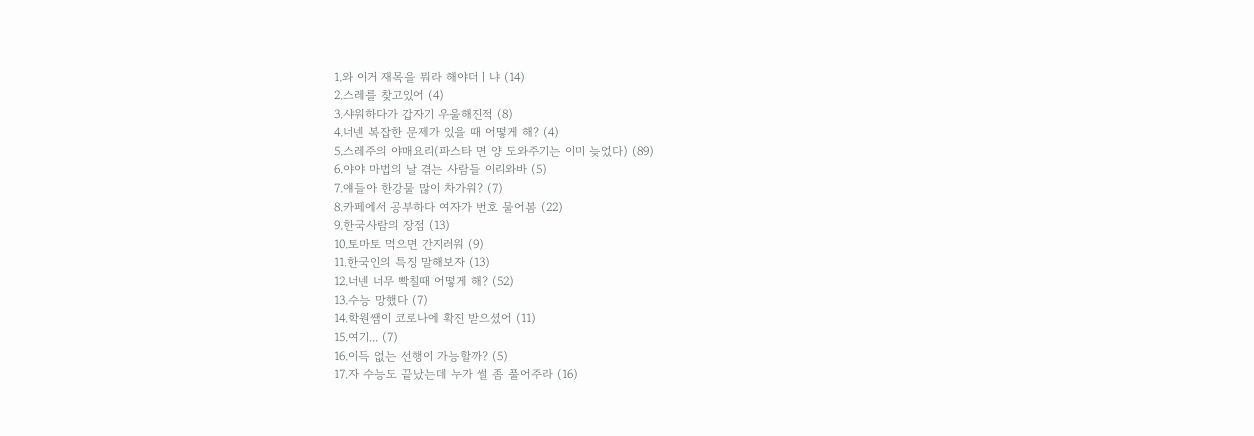1.와 이거 재목을 뭐라 해야더ㅣ냐 (14)
2.스레를 찾고있어 (4)
3.샤워하다가 갑자기 우울해진적 (8)
4.너넨 복잡한 문제가 있을 때 어떻게 해? (4)
5.스레주의 야매요리(파스타 면 양 도와주기는 이미 늦었다) (89)
6.야야 마법의 날 겪는 사람들 이리와바 (5)
7.얘들아 한강물 많이 차가워? (7)
8.카페에서 공부하다 여자가 번호 물어봄 (22)
9.한국사람의 장점 (13)
10.토마토 먹으면 간지러워 (9)
11.한국인의 특징 말해보자 (13)
12.너넨 너무 빡칠때 어떻게 해? (52)
13.수능 망했다 (7)
14.학원쌤이 코로나에 확진 받으셨어 (11)
15.여기... (7)
16.이득 없는 선행이 가능할까? (5)
17.자 수능도 끝났는데 누가 썰 좀 풀어주라 (16)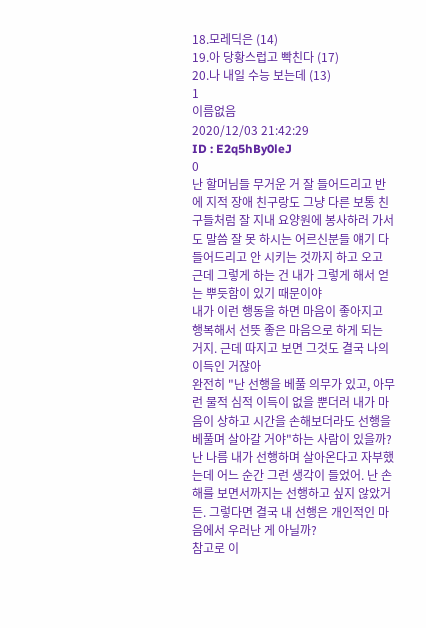18.모레딕은 (14)
19.아 당황스럽고 빡친다 (17)
20.나 내일 수능 보는데 (13)
1
이름없음
2020/12/03 21:42:29
ID : E2q5hBy0leJ
0
난 할머님들 무거운 거 잘 들어드리고 반에 지적 장애 친구랑도 그냥 다른 보통 친구들처럼 잘 지내 요양원에 봉사하러 가서도 말씀 잘 못 하시는 어르신분들 얘기 다 들어드리고 안 시키는 것까지 하고 오고
근데 그렇게 하는 건 내가 그렇게 해서 얻는 뿌듯함이 있기 때문이야
내가 이런 행동을 하면 마음이 좋아지고 행복해서 선뜻 좋은 마음으로 하게 되는 거지. 근데 따지고 보면 그것도 결국 나의 이득인 거잖아
완전히 "난 선행을 베풀 의무가 있고, 아무런 물적 심적 이득이 없을 뿐더러 내가 마음이 상하고 시간을 손해보더라도 선행을 베풀며 살아갈 거야"하는 사람이 있을까?
난 나름 내가 선행하며 살아온다고 자부했는데 어느 순간 그런 생각이 들었어. 난 손해를 보면서까지는 선행하고 싶지 않았거든. 그렇다면 결국 내 선행은 개인적인 마음에서 우러난 게 아닐까?
참고로 이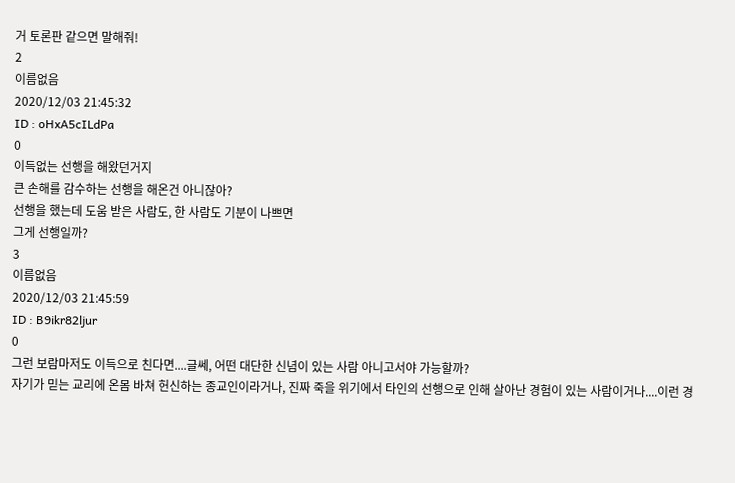거 토론판 같으면 말해줘!
2
이름없음
2020/12/03 21:45:32
ID : oHxA5cILdPa
0
이득없는 선행을 해왔던거지
큰 손해를 감수하는 선행을 해온건 아니잖아?
선행을 했는데 도움 받은 사람도, 한 사람도 기분이 나쁘면
그게 선행일까?
3
이름없음
2020/12/03 21:45:59
ID : B9ikr82ljur
0
그런 보람마저도 이득으로 친다면....글쎄, 어떤 대단한 신념이 있는 사람 아니고서야 가능할까?
자기가 믿는 교리에 온몸 바쳐 헌신하는 종교인이라거나, 진짜 죽을 위기에서 타인의 선행으로 인해 살아난 경험이 있는 사람이거나....이런 경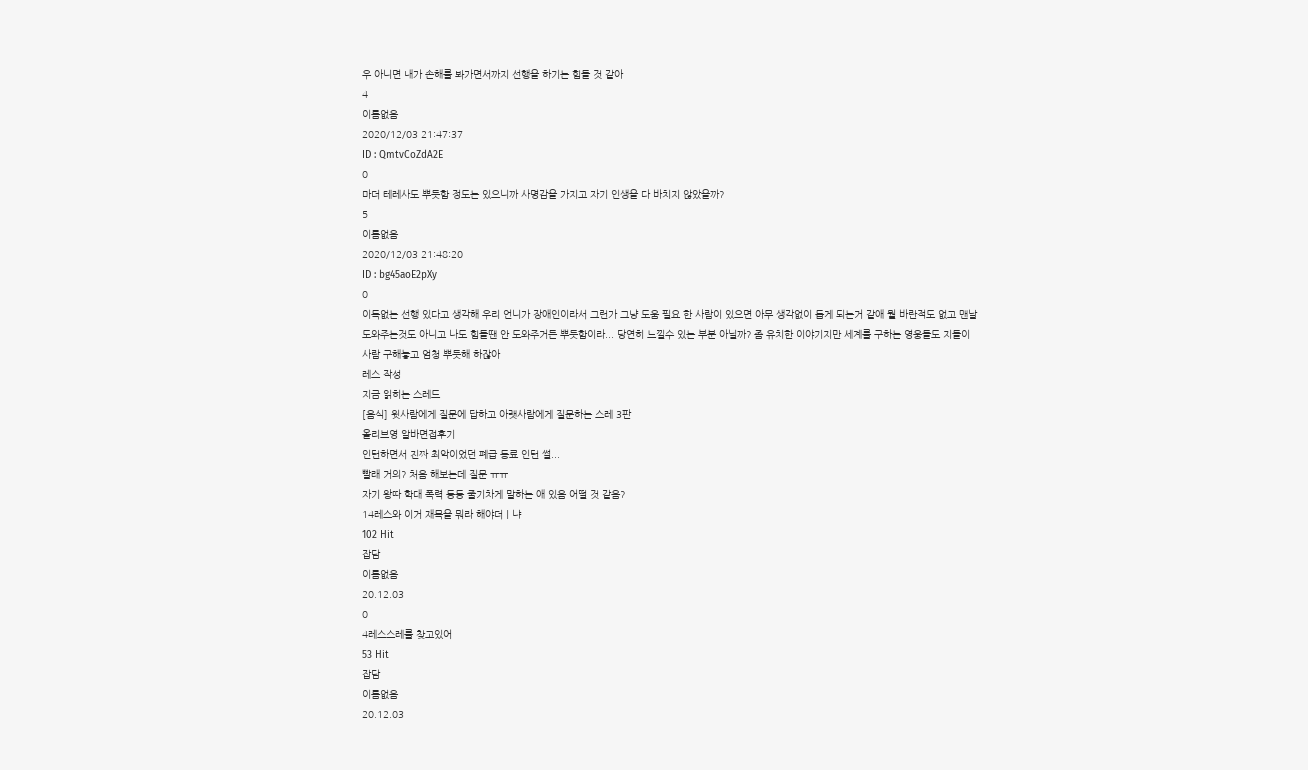우 아니면 내가 손해를 봐가면서까지 선행을 하기는 힘들 것 같아
4
이름없음
2020/12/03 21:47:37
ID : QmtvCoZdA2E
0
마더 테레사도 뿌듯함 정도는 있으니까 사명감을 가지고 자기 인생을 다 바치지 않았을까?
5
이름없음
2020/12/03 21:48:20
ID : bg45aoE2pXy
0
이득없는 선행 있다고 생각해 우리 언니가 장애인이라서 그런가 그냥 도움 필요 한 사람이 있으면 아무 생각없이 돕게 되는거 같애 뭘 바란적도 없고 맨날 도와주는것도 아니고 나도 힘들땐 안 도와주거든 뿌듯함이라... 당연히 느낄수 있는 부분 아닐까? 좀 유치한 이야기지만 세계를 구하는 영웅들도 지들이 사람 구해놓고 엄청 뿌듯해 하잖아
레스 작성
지금 읽히는 스레드
[음식] 윗사람에게 질문에 답하고 아랫사람에게 질문하는 스레 3판
올리브영 알바면접후기
인턴하면서 진짜 최악이었던 폐급 동료 인턴 썰...
빨래 거의? 처음 해보는데 질문 ㅠㅠ
자기 왕따 학대 폭력 등등 줄기차게 말하는 애 있음 어떨 것 같음?
14레스와 이거 재목을 뭐라 해야더ㅣ냐
102 Hit
잡담
이름없음
20.12.03
0
4레스스레를 찾고있어
53 Hit
잡담
이름없음
20.12.03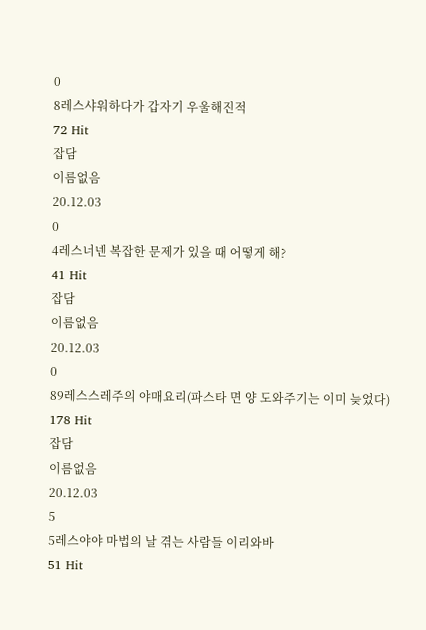0
8레스샤워하다가 갑자기 우울해진적
72 Hit
잡담
이름없음
20.12.03
0
4레스너넨 복잡한 문제가 있을 때 어떻게 해?
41 Hit
잡담
이름없음
20.12.03
0
89레스스레주의 야매요리(파스타 면 양 도와주기는 이미 늦었다)
178 Hit
잡담
이름없음
20.12.03
5
5레스야야 마법의 날 겪는 사람들 이리와바
51 Hit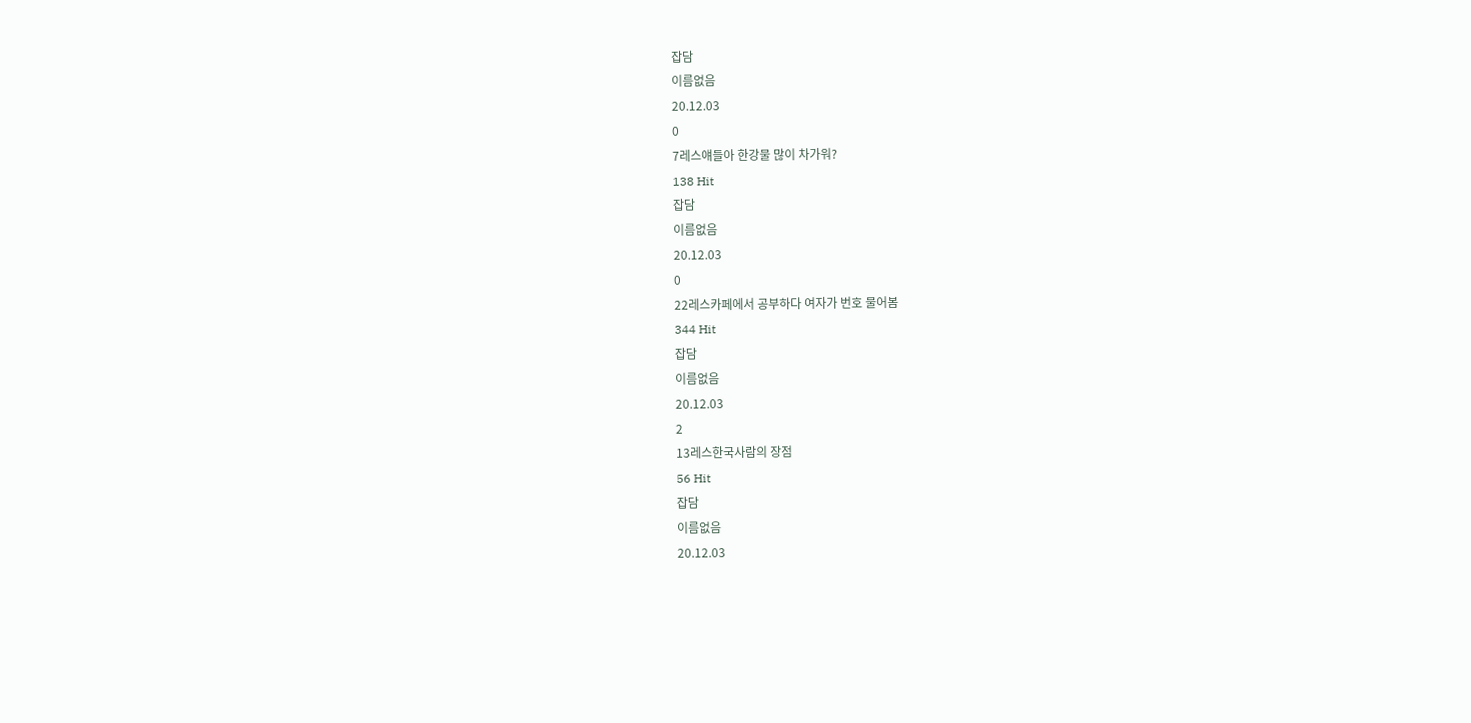잡담
이름없음
20.12.03
0
7레스얘들아 한강물 많이 차가워?
138 Hit
잡담
이름없음
20.12.03
0
22레스카페에서 공부하다 여자가 번호 물어봄
344 Hit
잡담
이름없음
20.12.03
2
13레스한국사람의 장점
56 Hit
잡담
이름없음
20.12.03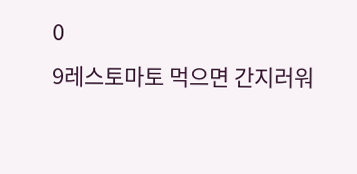0
9레스토마토 먹으면 간지러워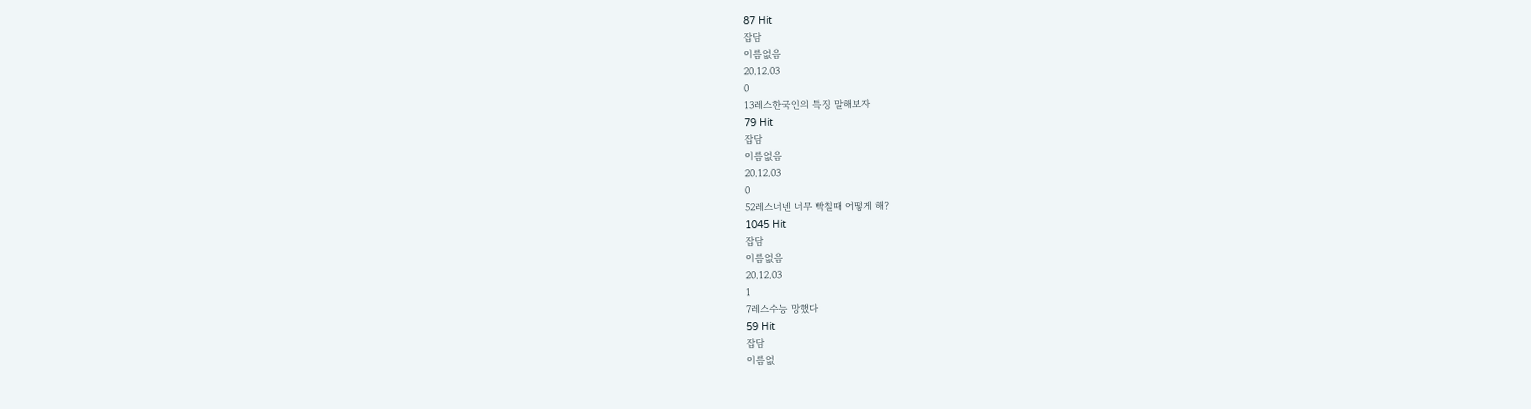87 Hit
잡담
이름없음
20.12.03
0
13레스한국인의 특징 말해보자
79 Hit
잡담
이름없음
20.12.03
0
52레스너넨 너무 빡칠때 어떻게 해?
1045 Hit
잡담
이름없음
20.12.03
1
7레스수능 망했다
59 Hit
잡담
이름없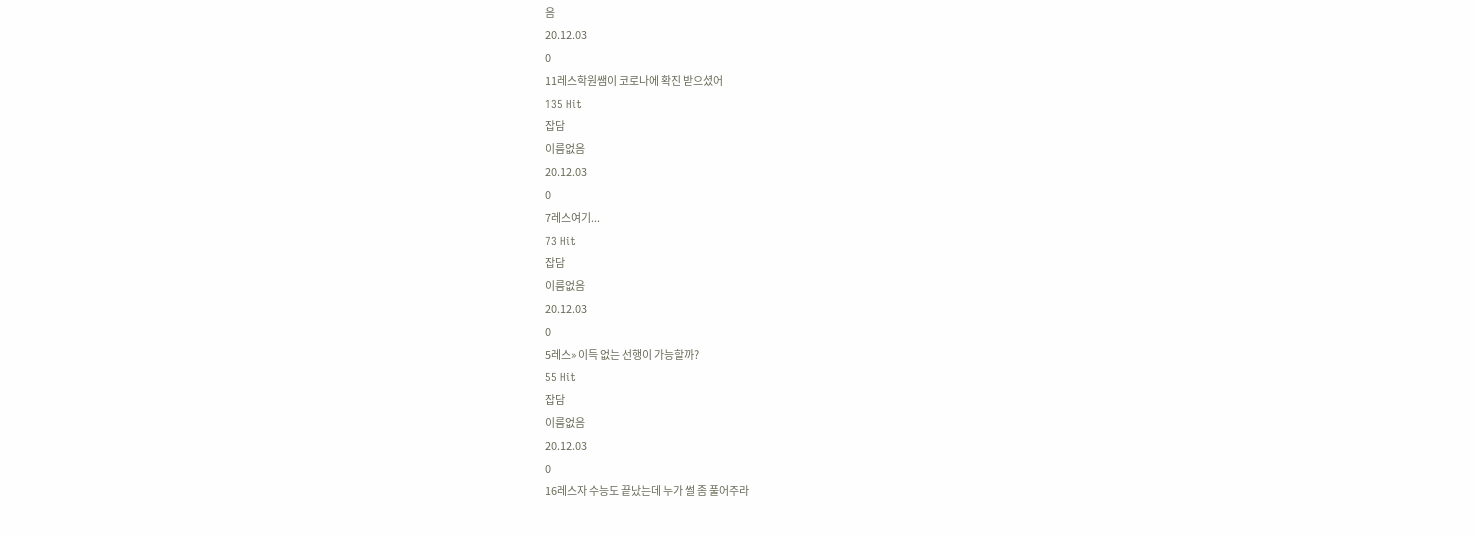음
20.12.03
0
11레스학원쌤이 코로나에 확진 받으셨어
135 Hit
잡담
이름없음
20.12.03
0
7레스여기...
73 Hit
잡담
이름없음
20.12.03
0
5레스» 이득 없는 선행이 가능할까?
55 Hit
잡담
이름없음
20.12.03
0
16레스자 수능도 끝났는데 누가 썰 좀 풀어주라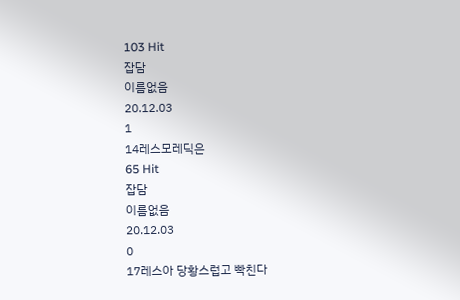103 Hit
잡담
이름없음
20.12.03
1
14레스모레딕은
65 Hit
잡담
이름없음
20.12.03
0
17레스아 당황스럽고 빡친다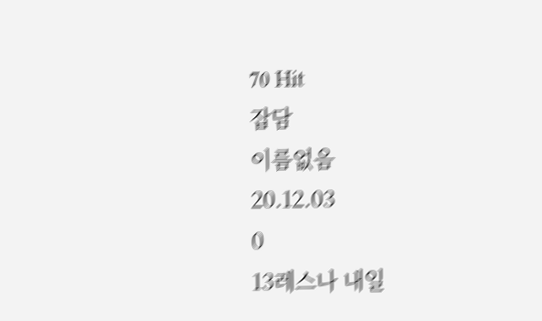70 Hit
잡담
이름없음
20.12.03
0
13레스나 내일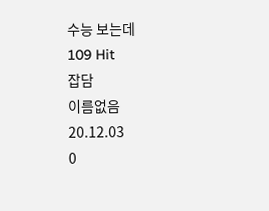수능 보는데
109 Hit
잡담
이름없음
20.12.03
0